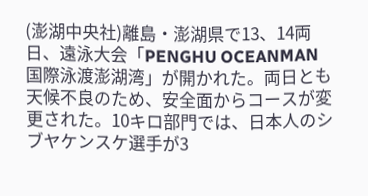(澎湖中央社)離島・澎湖県で13、14両日、遠泳大会「PENGHU OCEANMAN 国際泳渡澎湖湾」が開かれた。両日とも天候不良のため、安全面からコースが変更された。10キロ部門では、日本人のシブヤケンスケ選手が3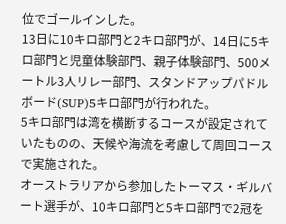位でゴールインした。
13日に10キロ部門と2キロ部門が、14日に5キロ部門と児童体験部門、親子体験部門、500メートル3人リレー部門、スタンドアップパドルボード(SUP)5キロ部門が行われた。
5キロ部門は湾を横断するコースが設定されていたものの、天候や海流を考慮して周回コースで実施された。
オーストラリアから参加したトーマス・ギルバート選手が、10キロ部門と5キロ部門で2冠を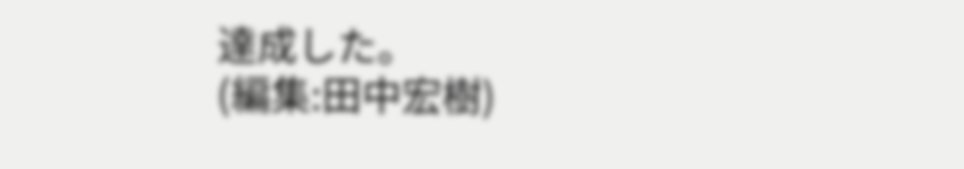達成した。
(編集:田中宏樹)